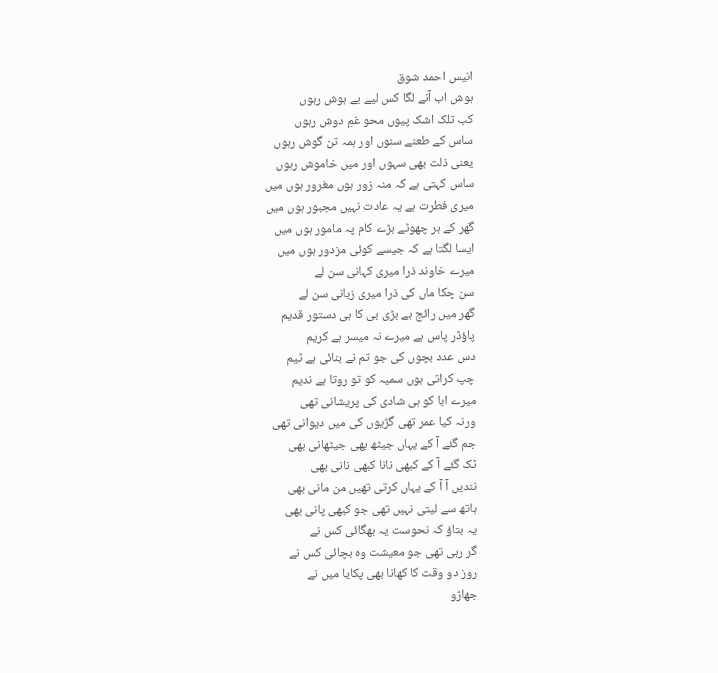انیس احمد شوق
ہوش اب آنے لگا کس لیے بے ہوش رہوں
کب تلک اشک پیوں محو غمِ دوش رہوں
ساس کے طعنے سنوں اور ہمہ تن گوش رہوں
یعنی ذلت بھی سہوں اور میں خاموش رہوں
ساس کہتی ہے کہ منہ زور ہوں مغرور ہوں میں
میری فطرت ہے یہ عادت نہیں مجبور ہوں میں
گھر کے ہر چھوٹے بڑے کام پہ مامور ہوں میں
ایسا لگتا ہے کہ جیسے کوئی مزدور ہوں میں
میرے خاوند ذرا میری کہانی سن لے
سن چکا ماں کی ذرا میری زبانی سن لے
گھر میں رائج ہے بڑی بی کا ہی دستور قدیم
پاؤڈر پاس ہے میرے نہ میسر ہے کریم
دس عدد بچوں کی جو تم نے بنائی ہے ٹیم
چپ کراتی ہوں سمیہ کو تو روتا ہے ندیم
میرے ابا کو ہی شادی کی پریشانی تھی
ورنہ کیا عمر تھی گڑیوں کی میں دیوانی تھی
جم گئے آ کے یہاں جیٹھ بھی جیٹھانی بھی
ٹک گئے آ کے کبھی نانا کبھی نانی بھی
نندیں آ آ کے یہاں کرتی تھیں من مانی بھی
ہاتھ سے لیتی نہیں تھی جو کبھی پانی بھی
یہ بتاؤ کہ نحوست یہ بھگائی کس نے
گر رہی تھی جو معیشت وہ بچائی کس نے
روز دو وقت کا کھانا بھی پکایا میں نے
جھاڑو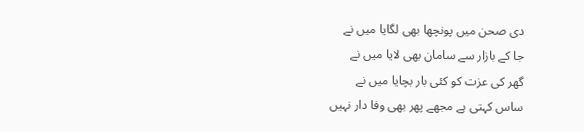دی صحن میں پونچھا بھی لگایا میں نے
جا کے بازار سے سامان بھی لایا میں نے
گھر کی عزت کو کئی بار بچایا میں نے
ساس کہتی ہے مجھے پھر بھی وفا دار نہیں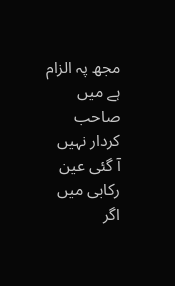مجھ پہ الزام ہے میں صاحب کردار نہیں
آ گئی عین رکابی میں اگر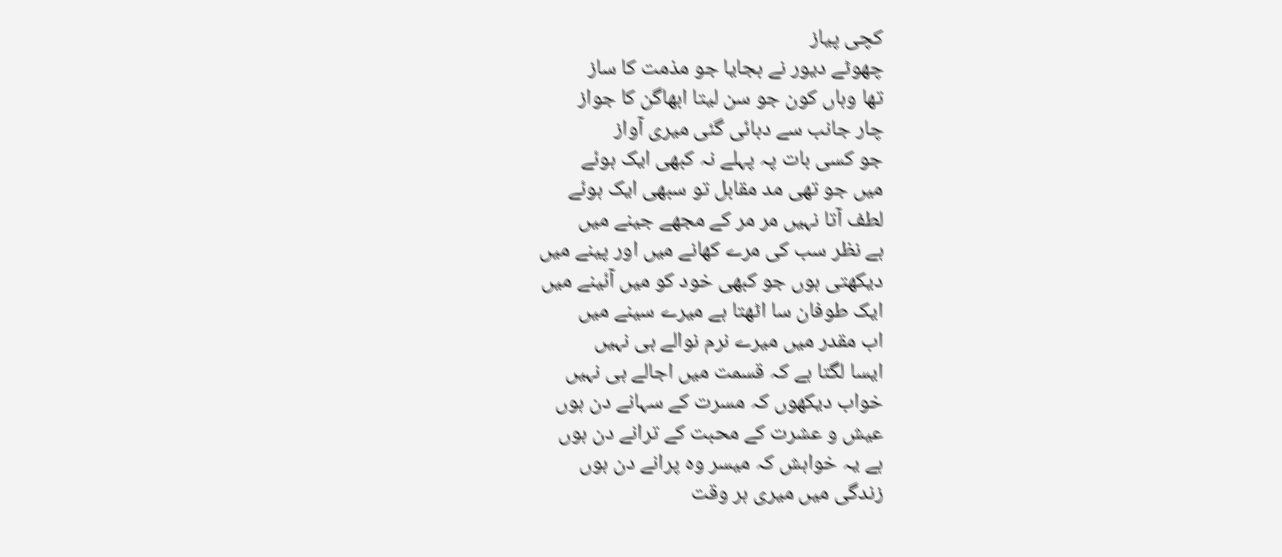کچی پیاز
چھوٹے دیور نے بجایا جو مذمت کا ساز
تھا وہاں کون جو سن لیتا ابھاگن کا جواز
چار جانب سے دبائی گئی میری آواز
جو کسی بات پہ پہلے نہ کبھی ایک ہوئے
میں جو تھی مد مقابل تو سبھی ایک ہوئے
لطف آتا نہیں مر مر کے مجھے جینے میں
ہے نظر سب کی مرے کھانے میں اور پینے میں
دیکھتی ہوں جو کبھی خود کو میں آئینے میں
ایک طوفان سا اٹھتا ہے میرے سینے میں
اب مقدر میں میرے نرم نوالے ہی نہیں
ایسا لگتا ہے کہ قسمت میں اجالے ہی نہیں
خواب دیکھوں کہ مسرت کے سہانے دن ہوں
عیش و عشرت کے محبت کے ترانے دن ہوں
ہے یہ خواہش کہ میسر وہ پرانے دن ہوں
زندگی میں میری ہر وقت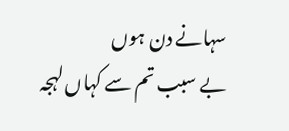سہانے دن ہوں
بے سبب تم سے کہاں لہجہ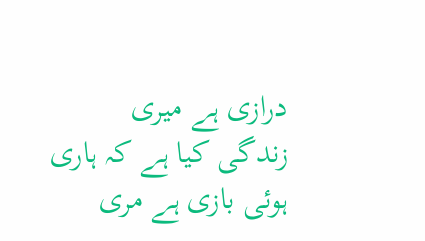درازی ہے میری
زندگی کیا ہے کہ ہاری ہوئی بازی ہے مری